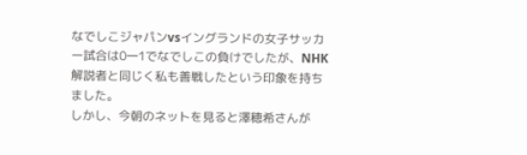なでしこジャパンvsイングランドの女子サッカー試合は0一1でなでしこの負けでしたが、NHK解説者と同じく私も善戦したという印象を持ちました。
しかし、今朝のネットを見ると澤穂希さんが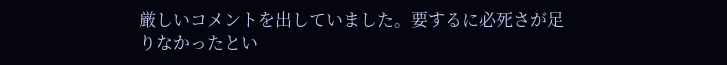厳しいコメントを出していました。要するに必死さが足りなかったとい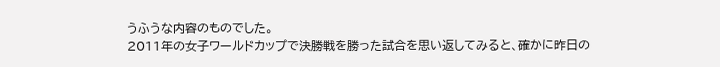うふうな内容のものでした。
2011年の女子ワールドカップで決勝戦を勝った試合を思い返してみると、確かに昨日の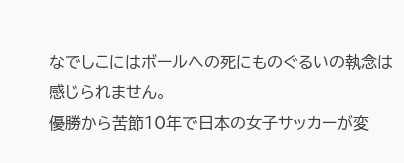なでしこにはボールへの死にものぐるいの執念は感じられません。
優勝から苦節10年で日本の女子サッカーが変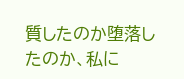質したのか堕落したのか、私に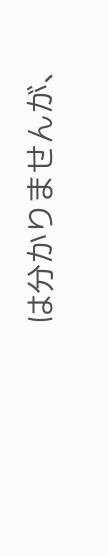は分かりませんが、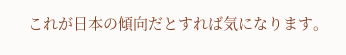これが日本の傾向だとすれば気になります。